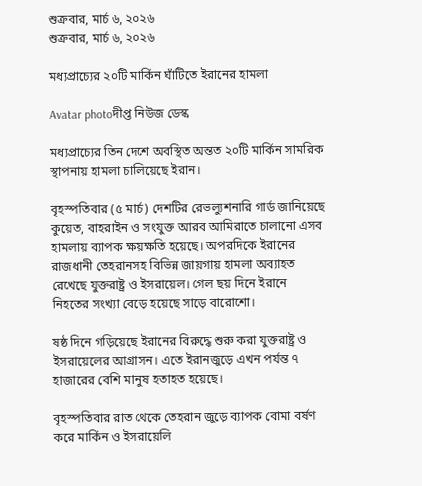শুক্রবার, মার্চ ৬, ২০২৬
শুক্রবার, মার্চ ৬, ২০২৬

মধ্যপ্রাচ্যের ২০টি মার্কিন ঘাঁটিতে ইরানের হামলা

Avatar photoদীপ্ত নিউজ ডেস্ক

মধ্যপ্রাচ্যের তিন দেশে অবস্থিত অন্তত ২০টি মার্কিন সামরিক স্থাপনায় হামলা চালিয়েছে ইরান।

বৃহস্পতিবার (৫ মার্চ) দেশটির রেভল্যুশনারি গার্ড জানিয়েছে কুয়েত, বাহরাইন ও সংযুক্ত আরব আমিরাতে চালানো এসব হামলায় ব্যাপক ক্ষয়ক্ষতি হয়েছে। অপরদিকে ইরানের রাজধানী তেহরানসহ বিভিন্ন জায়গায় হামলা অব্যাহত রেখেছে যুক্তরাষ্ট্র ও ইসরায়েল। গেল ছয় দিনে ইরানে নিহতের সংখ্যা বেড়ে হয়েছে সাড়ে বারোশো।

ষষ্ঠ দিনে গড়িয়েছে ইরানের বিরুদ্ধে শুরু করা যুক্তরাষ্ট্র ও ইসরায়েলের আগ্রাসন। এতে ইরানজুড়ে এখন পর্যন্ত ৭ হাজারের বেশি মানুষ হতাহত হয়েছে।

বৃহস্পতিবার রাত থেকে তেহরান জুড়ে ব্যাপক বোমা বর্ষণ করে মার্কিন ও ইসরায়েলি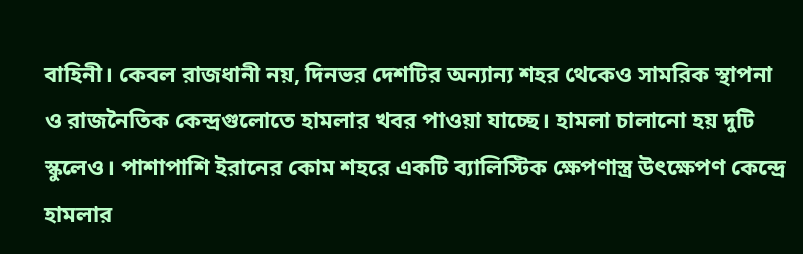বাহিনী। কেবল রাজধানী নয়, দিনভর দেশটির অন্যান্য শহর থেকেও সামরিক স্থাপনা ও রাজনৈতিক কেন্দ্রগুলোতে হামলার খবর পাওয়া যাচ্ছে। হামলা চালানো হয় দুটি স্কুলেও। পাশাপাশি ইরানের কোম শহরে একটি ব্যালিস্টিক ক্ষেপণাস্ত্র উৎক্ষেপণ কেন্দ্রে হামলার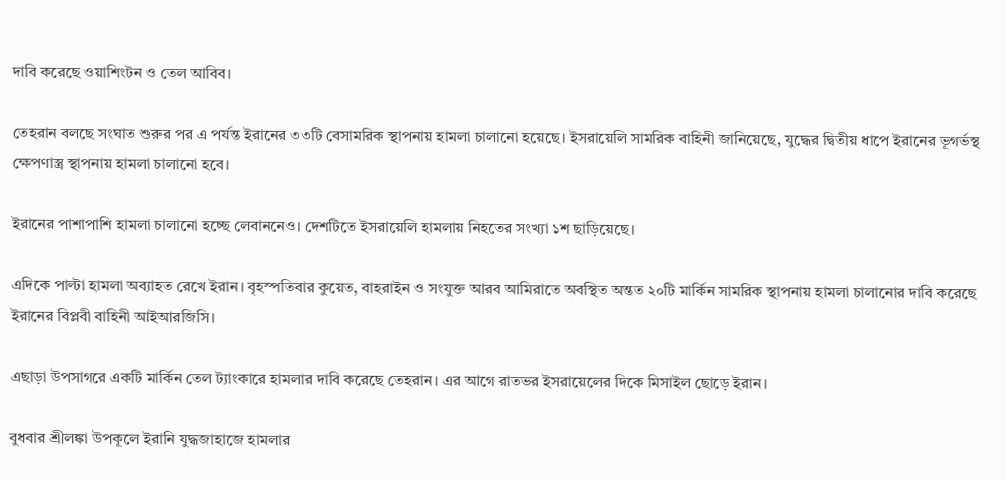দাবি করেছে ওয়াশিংটন ও তেল আবিব।

তেহরান বলছে সংঘাত শুরুর পর এ পর্যন্ত ইরানের ৩৩টি বেসামরিক স্থাপনায় হামলা চালানো হয়েছে। ইসরায়েলি সামরিক বাহিনী জানিয়েছে, যুদ্ধের দ্বিতীয় ধাপে ইরানের ভূগর্ভস্থ ক্ষেপণাস্ত্র স্থাপনায় হামলা চালানো হবে।

ইরানের পাশাপাশি হামলা চালানো হচ্ছে লেবাননেও। দেশটিতে ইসরায়েলি হামলায় নিহতের সংখ্যা ১শ ছাড়িয়েছে।

এদিকে পাল্টা হামলা অব্যাহত রেখে ইরান। বৃহস্পতিবার কুয়েত, বাহরাইন ও সংযুক্ত আরব আমিরাতে অবস্থিত অন্তত ২০টি মার্কিন সামরিক স্থাপনায় হামলা চালানোর দাবি করেছে ইরানের বিপ্লবী বাহিনী আইআরজিসি।

এছাড়া উপসাগরে একটি মার্কিন তেল ট্যাংকারে হামলার দাবি করেছে তেহরান। এর আগে রাতভর ইসরায়েলের দিকে মিসাইল ছোড়ে ইরান।

বুধবার শ্রীলঙ্কা উপকূলে ইরানি যুদ্ধজাহাজে হামলার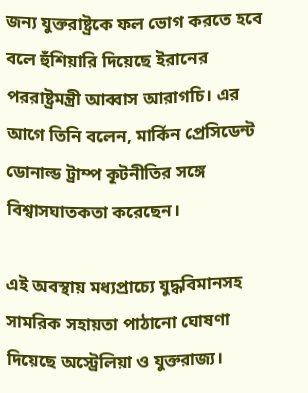জন্য যুক্তরাষ্ট্রকে ফল ভোগ করতে হবে বলে হুঁশিয়ারি দিয়েছে ইরানের পররাষ্ট্রমন্ত্রী আব্বাস আরাগচি। এর আগে তিনি বলেন, মার্কিন প্রেসিডেন্ট ডোনাল্ড ট্রাম্প কূটনীতির সঙ্গে বিশ্বাসঘাতকতা করেছেন।

এই অবস্থায় মধ্যপ্রাচ্যে যুদ্ধবিমানসহ সামরিক সহায়তা পাঠানো ঘোষণা দিয়েছে অস্ট্রেলিয়া ও যুক্তরাজ্য।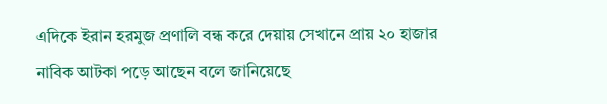এদিকে ইরান হরমুজ প্রণালি বন্ধ করে দেয়ায় সেখানে প্রায় ২০ হাজার নাবিক আটকা পড়ে আছেন বলে জানিয়েছে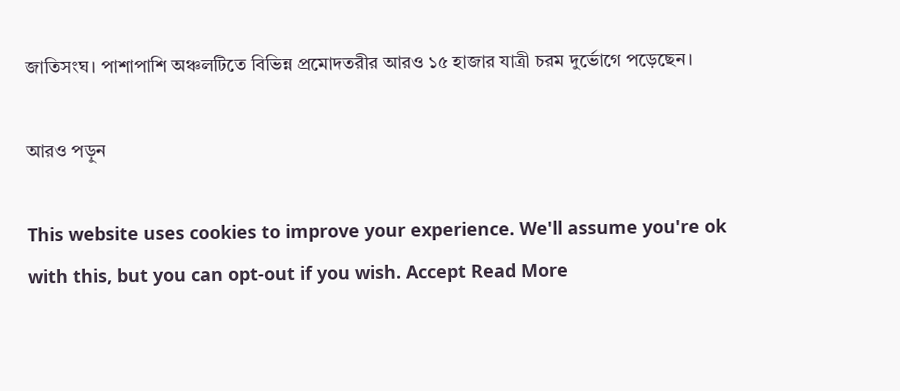জাতিসংঘ। পাশাপাশি অঞ্চলটিতে বিভিন্ন প্রমোদতরীর আরও ১৫ হাজার যাত্রী চরম দুর্ভোগে পড়েছেন।

আরও পড়ুন

This website uses cookies to improve your experience. We'll assume you're ok with this, but you can opt-out if you wish. Accept Read More